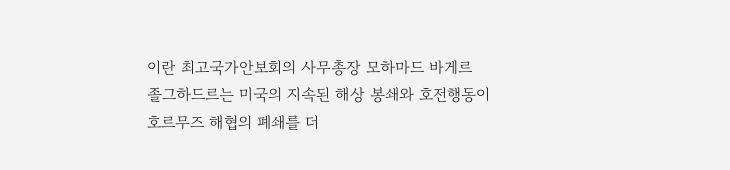이란 최고국가안보회의 사무총장 모하마드 바게르 졸그하드르는 미국의 지속된 해상 봉쇄와 호전행동이 호르무즈 해협의 폐쇄를 더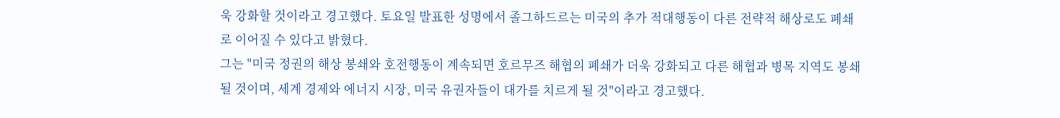욱 강화할 것이라고 경고했다. 토요일 발표한 성명에서 졸그하드르는 미국의 추가 적대행동이 다른 전략적 해상로도 폐쇄로 이어질 수 있다고 밝혔다.
그는 "미국 정권의 해상 봉쇄와 호전행동이 계속되면 호르무즈 해협의 폐쇄가 더욱 강화되고 다른 해협과 병목 지역도 봉쇄될 것이며, 세계 경제와 에너지 시장, 미국 유권자들이 대가를 치르게 될 것"이라고 경고했다.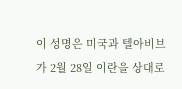이 성명은 미국과 텔아비브가 2월 28일 이란을 상대로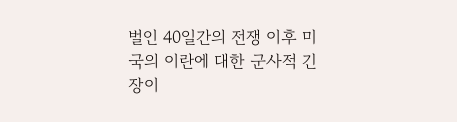벌인 40일간의 전쟁 이후 미국의 이란에 대한 군사적 긴장이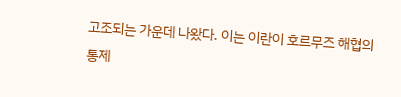고조되는 가운데 나왔다. 이는 이란이 호르무즈 해협의 통제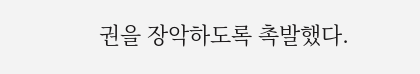권을 장악하도록 촉발했다.